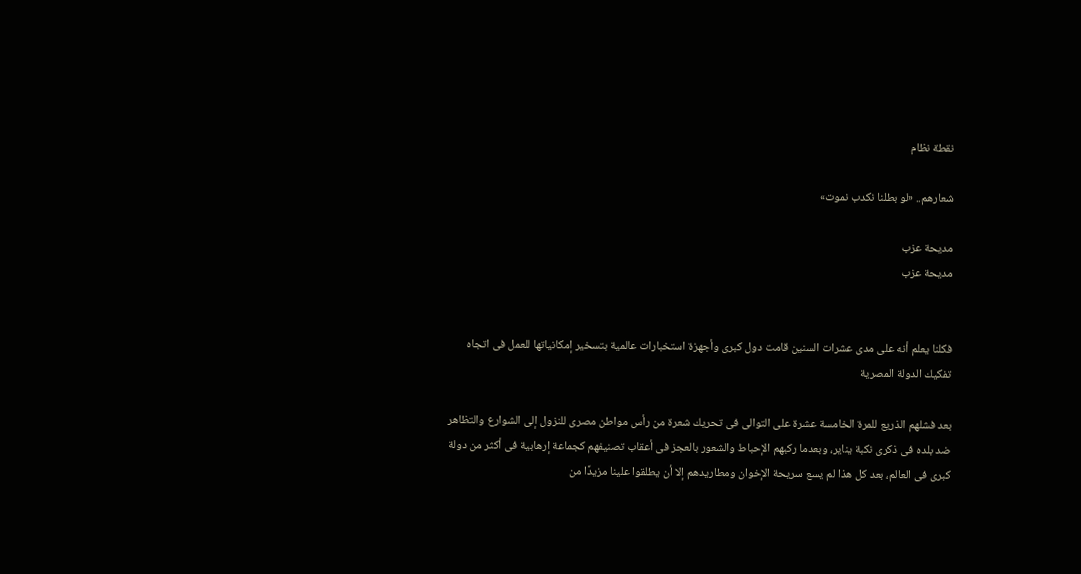نقطة نظام

شعارهم.. «لو بطلنا نكدب نموت»

مديحة عزب
مديحة عزب


فكلنا يعلم أنه على مدى عشرات السنين قامت دول كبرى وأجهزة استخبارات عالمية بتسخير إمكانياتها للعمل فى اتجاه تفكيك الدولة المصرية

بعد فشلهم الذريع للمرة الخامسة عشرة على التوالى فى تحريك شعرة من رأس مواطن مصرى للنزول إلى الشوارع والتظاهر ضد بلده فى ذكرى نكبة يناير، وبعدما ركبهم الإحباط والشعور بالعجز فى أعقاب تصنيفهم كجماعة إرهابية فى أكثر من دولة كبرى فى العالم، بعد كل هذا لم يسع سريحة الإخوان ومطاريدهم إلا أن يطلقوا علينا مزيدًا من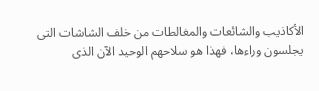الأكاذيب والشائعات والمغالطات من خلف الشاشات التى يجلسون وراءها، فهذا هو سلاحهم الوحيد الآن الذى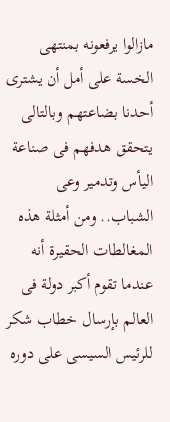مازالوا يرفعونه بمنتهى الخسة على أمل أن يشترى أحدنا بضاعتهم وبالتالى يتحقق هدفهم فى صناعة اليأس وتدمير وعى الشباب.. ومن أمثلة هذه المغالطات الحقيرة أنه عندما تقوم أكبر دولة فى العالم بإرسال خطاب شكر للرئيس السيسى على دوره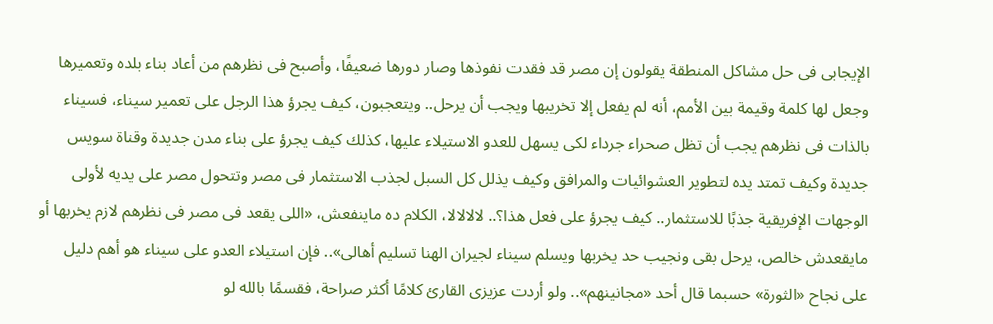الإيجابى فى حل مشاكل المنطقة يقولون إن مصر قد فقدت نفوذها وصار دورها ضعيفًا، وأصبح فى نظرهم من أعاد بناء بلده وتعميرها وجعل لها كلمة وقيمة بين الأمم، أنه لم يفعل إلا تخريبها ويجب أن يرحل.. ويتعجبون، كيف يجرؤ هذا الرجل على تعمير سيناء، فسيناء بالذات فى نظرهم يجب أن تظل صحراء جرداء لكى يسهل للعدو الاستيلاء عليها، كذلك كيف يجرؤ على بناء مدن جديدة وقناة سويس جديدة وكيف تمتد يده لتطوير العشوائيات والمرافق وكيف يذلل كل السبل لجذب الاستثمار فى مصر وتتحول مصر على يديه لأولى الوجهات الإفريقية جذبًا للاستثمار.. كيف يجرؤ على فعل هذا؟.. لالالالا، الكلام ده ماينفعش، «اللى يقعد فى مصر فى نظرهم لازم يخربها أو مايقعدش خالص، يرحل بقى ونجيب حد يخربها ويسلم سيناء لجيران الهنا تسليم أهالى».. فإن استيلاء العدو على سيناء هو أهم دليل على نجاح «الثورة» حسبما قال أحد «مجانينهم».. ولو أردت عزيزى القارئ كلامًا أكثر صراحة، فقسمًا بالله لو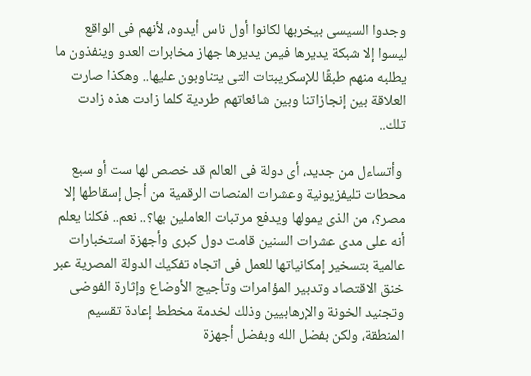وجدوا السيسى بيخربها لكانوا أول ناس أيدوه، لأنهم فى الواقع ليسوا إلا شبكة يديرها فيمن يديرها جهاز مخابرات العدو وينفذون ما يطلبه منهم طبقًا للإسكريبتات التى يتناوبون عليها.. وهكذا صارت العلاقة بين إنجازاتنا وبين شائعاتهم طردية كلما زادت هذه زادت تلك..

 وأتساءل من جديد، أى دولة فى العالم قد خصص لها ست أو سبع محطات تليفزيونية وعشرات المنصات الرقمية من أجل إسقاطها إلا مصر؟، من الذى يمولها ويدفع مرتبات العاملين بها؟.. نعم.. فكلنا يعلم أنه على مدى عشرات السنين قامت دول كبرى وأجهزة استخبارات عالمية بتسخير إمكانياتها للعمل فى اتجاه تفكيك الدولة المصرية عبر خنق الاقتصاد وتدبير المؤامرات وتأجيج الأوضاع وإثارة الفوضى وتجنيد الخونة والإرهابيين وذلك لخدمة مخطط إعادة تقسيم المنطقة، ولكن بفضل الله وبفضل أجهزة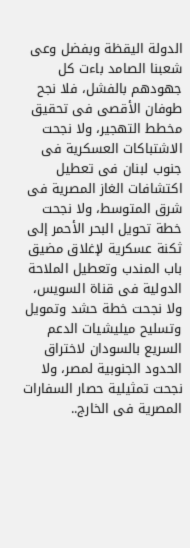الدولة اليقظة وبفضل وعى شعبنا الصامد باءت كل جهودهم بالفشل، فلا نجح طوفان الأقصى فى تحقيق مخطط التهجير، ولا نجحت الاشتباكات العسكرية فى جنوب لبنان فى تعطيل اكتشافات الغاز المصرية فى شرق المتوسط، ولا نجحت خطة تحويل البحر الأحمر إلى ثكنة عسكرية لإغلاق مضيق باب المندب وتعطيل الملاحة الدولية فى قناة السويس، ولا نجحت خطة حشد وتمويل وتسليح ميليشيات الدعم السريع بالسودان لاختراق الحدود الجنوبية لمصر، ولا نجحت تمثيلية حصار السفارات المصرية فى الخارج..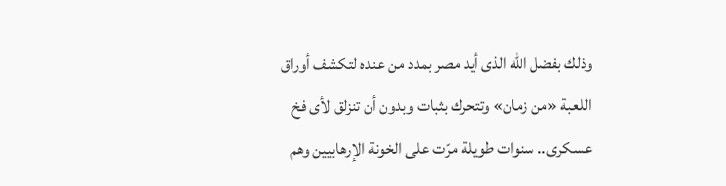وذلك بفضل الله الذى أيد مصر بمدد من عنده لتكشف أوراق اللعبة «من زمان» وتتحرك بثبات وبدون أن تنزلق لأى فخ عسكرى.. سنوات طويلة مرّت على الخونة الإرهابيين وهم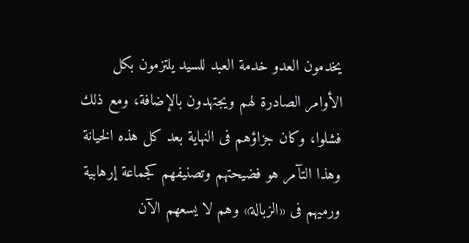يخدمون العدو خدمة العبد للسيد يلتزمون بكل الأوامر الصادرة لهم ويجتهدون بالإضافة، ومع ذلك فشلوا، وكان جزاؤهم فى النهاية بعد كل هذه الخيانة وهذا التآمر هو فضيحتهم وتصنيفهم كجماعة إرهابية ورميهم فى «الزبالة» وهم لا يسعهم الآن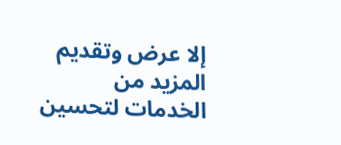إلا عرض وتقديم المزيد من الخدمات لتحسين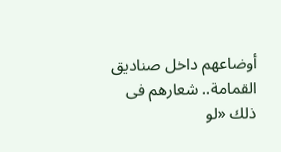أوضاعهم داخل صناديق القمامة.. شعارهم فى ذلك «لو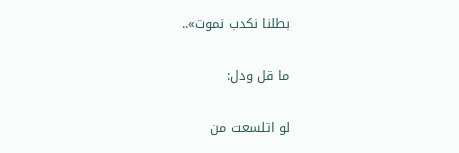بطلنا نكدب نموت»..

ما قل ودل:

لو اتلسعت من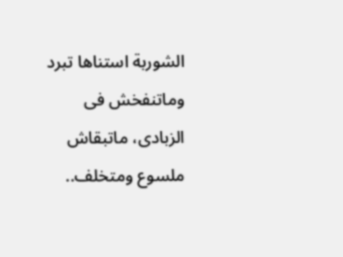الشوربة استناها تبرد وماتنفخش فى الزبادى، ماتبقاش ملسوع ومتخلف..